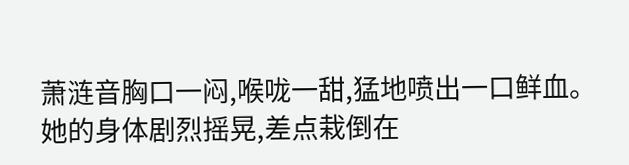萧涟音胸口一闷,喉咙一甜,猛地喷出一口鲜血。
她的身体剧烈摇晃,差点栽倒在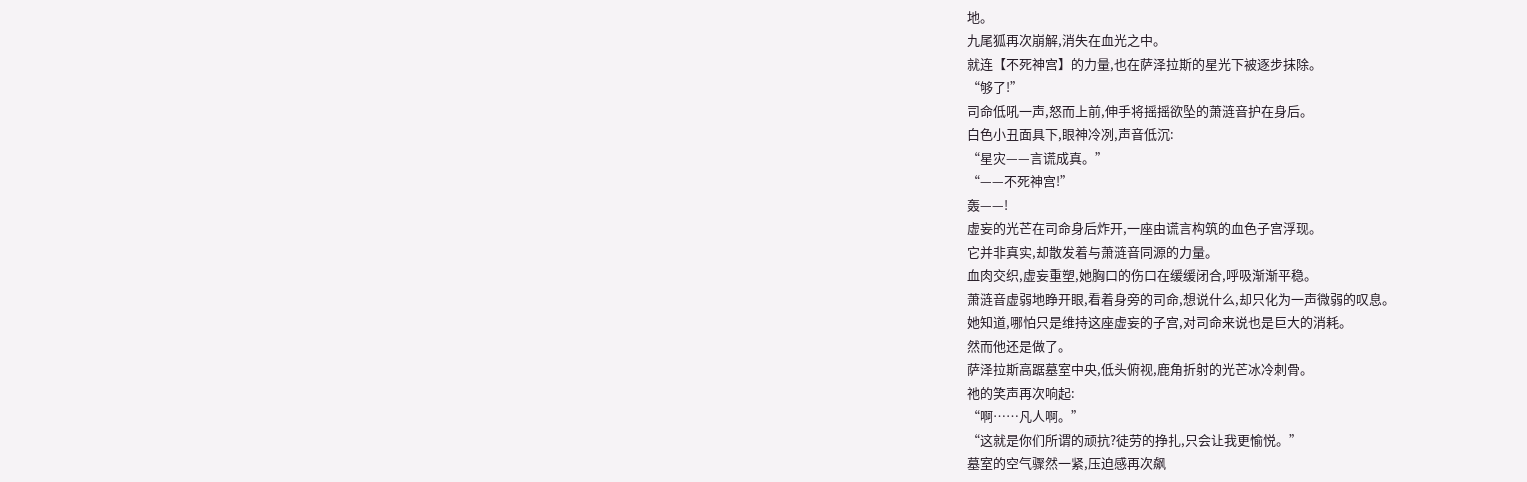地。
九尾狐再次崩解,消失在血光之中。
就连【不死神宫】的力量,也在萨泽拉斯的星光下被逐步抹除。
“够了!”
司命低吼一声,怒而上前,伸手将摇摇欲坠的萧涟音护在身后。
白色小丑面具下,眼神冷冽,声音低沉:
“星灾——言谎成真。”
“——不死神宫!”
轰——!
虚妄的光芒在司命身后炸开,一座由谎言构筑的血色子宫浮现。
它并非真实,却散发着与萧涟音同源的力量。
血肉交织,虚妄重塑,她胸口的伤口在缓缓闭合,呼吸渐渐平稳。
萧涟音虚弱地睁开眼,看着身旁的司命,想说什么,却只化为一声微弱的叹息。
她知道,哪怕只是维持这座虚妄的子宫,对司命来说也是巨大的消耗。
然而他还是做了。
萨泽拉斯高踞墓室中央,低头俯视,鹿角折射的光芒冰冷刺骨。
祂的笑声再次响起:
“啊……凡人啊。”
“这就是你们所谓的顽抗?徒劳的挣扎,只会让我更愉悦。”
墓室的空气骤然一紧,压迫感再次飙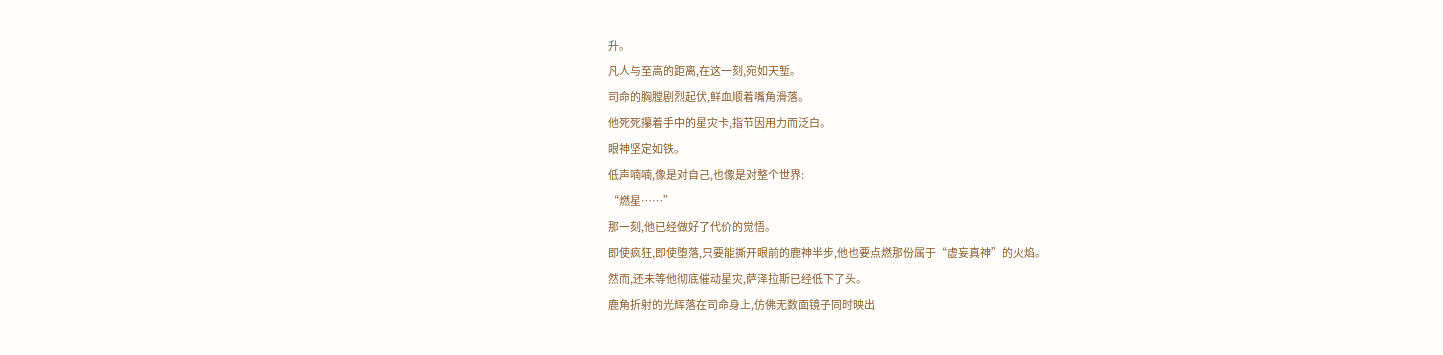升。
凡人与至高的距离,在这一刻,宛如天堑。
司命的胸膛剧烈起伏,鲜血顺着嘴角滑落。
他死死攥着手中的星灾卡,指节因用力而泛白。
眼神坚定如铁。
低声喃喃,像是对自己,也像是对整个世界:
“燃星……”
那一刻,他已经做好了代价的觉悟。
即使疯狂,即使堕落,只要能撕开眼前的鹿神半步,他也要点燃那份属于“虚妄真神”的火焰。
然而,还未等他彻底催动星灾,萨泽拉斯已经低下了头。
鹿角折射的光辉落在司命身上,仿佛无数面镜子同时映出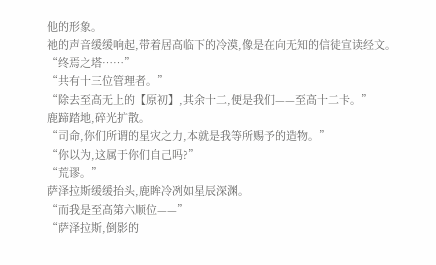他的形象。
祂的声音缓缓响起,带着居高临下的冷漠,像是在向无知的信徒宣读经文。
“终焉之塔……”
“共有十三位管理者。”
“除去至高无上的【原初】,其余十二,便是我们——至高十二卡。”
鹿蹄踏地,碎光扩散。
“司命,你们所谓的星灾之力,本就是我等所赐予的造物。”
“你以为,这属于你们自己吗?”
“荒谬。”
萨泽拉斯缓缓抬头,鹿眸冷冽如星辰深渊。
“而我是至高第六顺位——”
“萨泽拉斯,倒影的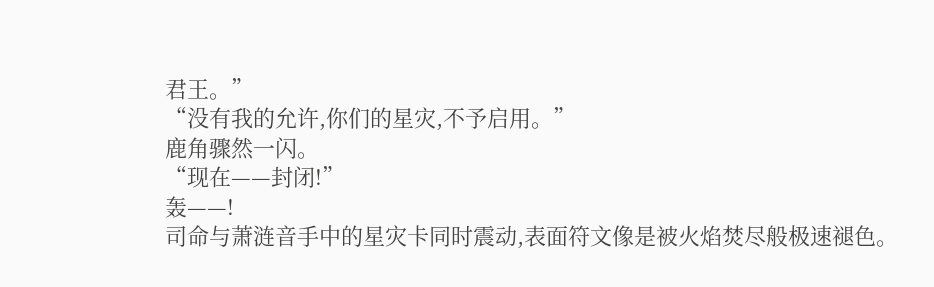君王。”
“没有我的允许,你们的星灾,不予启用。”
鹿角骤然一闪。
“现在——封闭!”
轰——!
司命与萧涟音手中的星灾卡同时震动,表面符文像是被火焰焚尽般极速褪色。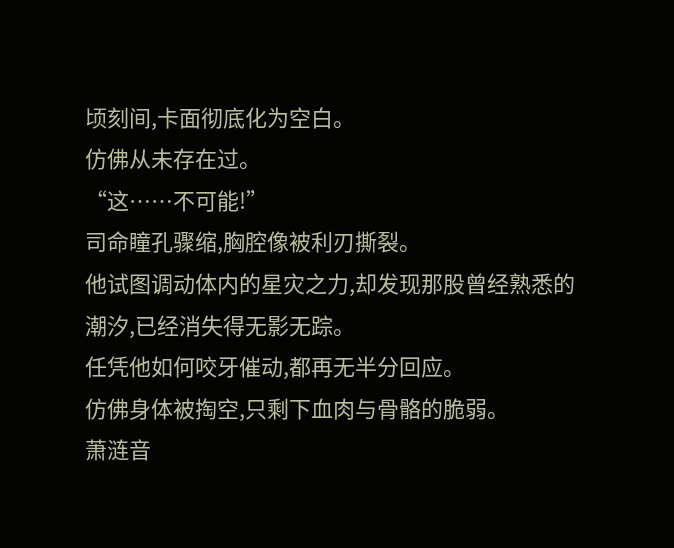顷刻间,卡面彻底化为空白。
仿佛从未存在过。
“这……不可能!”
司命瞳孔骤缩,胸腔像被利刃撕裂。
他试图调动体内的星灾之力,却发现那股曾经熟悉的潮汐,已经消失得无影无踪。
任凭他如何咬牙催动,都再无半分回应。
仿佛身体被掏空,只剩下血肉与骨骼的脆弱。
萧涟音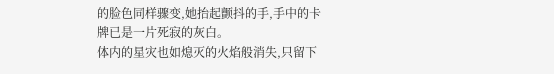的脸色同样骤变,她抬起颤抖的手,手中的卡牌已是一片死寂的灰白。
体内的星灾也如熄灭的火焰般消失,只留下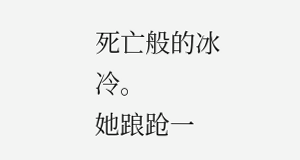死亡般的冰冷。
她踉跄一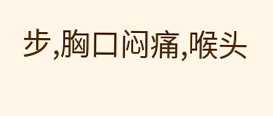步,胸口闷痛,喉头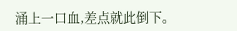涌上一口血,差点就此倒下。